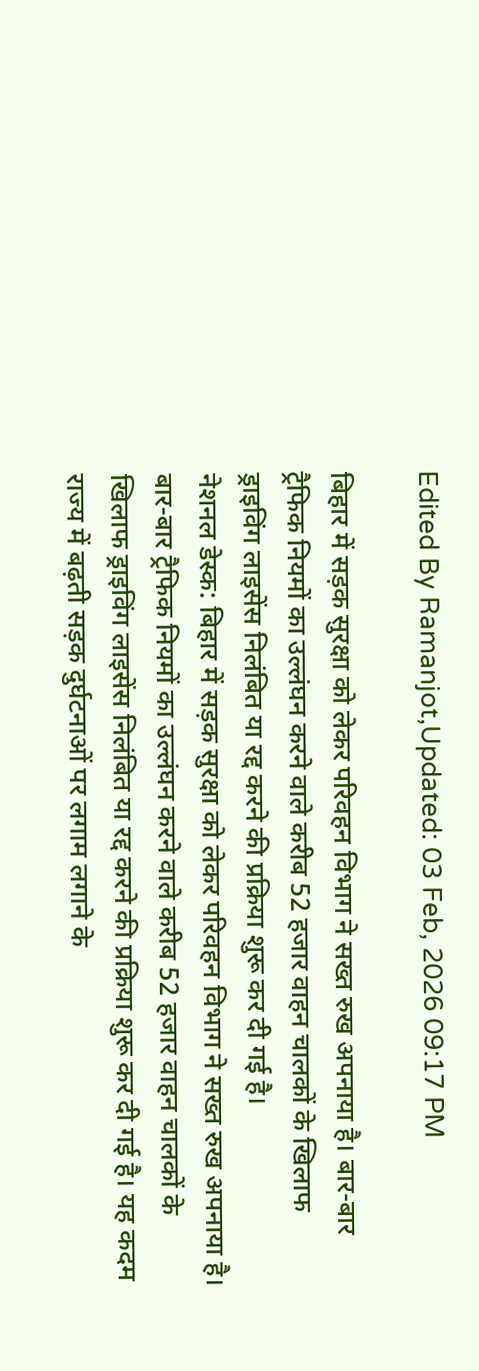Edited By Ramanjot,Updated: 03 Feb, 2026 09:17 PM

बिहार में सड़क सुरक्षा को लेकर परिवहन विभाग ने सख्त रुख अपनाया है। बार-बार ट्रैफिक नियमों का उल्लंघन करने वाले करीब 52 हजार वाहन चालकों के खिलाफ ड्राइविंग लाइसेंस निलंबित या रद्द करने की प्रक्रिया शुरू कर दी गई है।
नेशनल डेस्क: बिहार में सड़क सुरक्षा को लेकर परिवहन विभाग ने सख्त रुख अपनाया है। बार-बार ट्रैफिक नियमों का उल्लंघन करने वाले करीब 52 हजार वाहन चालकों के खिलाफ ड्राइविंग लाइसेंस निलंबित या रद्द करने की प्रक्रिया शुरू कर दी गई है। यह कदम राज्य में बढ़ती सड़क दुर्घटनाओं पर लगाम लगाने के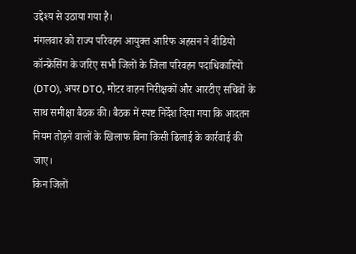उद्देश्य से उठाया गया है।
मंगलवार को राज्य परिवहन आयुक्त आरिफ अहसन ने वीडियो कॉन्फ्रेंसिंग के जरिए सभी जिलों के जिला परिवहन पदाधिकारियों (DTO), अपर DTO, मोटर वाहन निरीक्षकों और आरटीए सचिवों के साथ समीक्षा बैठक की। बैठक में स्पष्ट निर्देश दिया गया कि आदतन नियम तोड़ने वालों के खिलाफ बिना किसी ढिलाई के कार्रवाई की जाए।
किन जिलों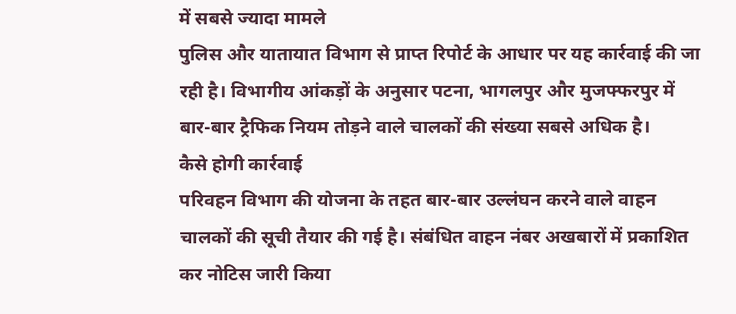में सबसे ज्यादा मामले
पुलिस और यातायात विभाग से प्राप्त रिपोर्ट के आधार पर यह कार्रवाई की जा रही है। विभागीय आंकड़ों के अनुसार पटना, भागलपुर और मुजफ्फरपुर में बार-बार ट्रैफिक नियम तोड़ने वाले चालकों की संख्या सबसे अधिक है।
कैसे होगी कार्रवाई
परिवहन विभाग की योजना के तहत बार-बार उल्लंघन करने वाले वाहन चालकों की सूची तैयार की गई है। संबंधित वाहन नंबर अखबारों में प्रकाशित कर नोटिस जारी किया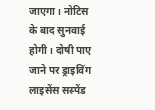जाएगा। नोटिस के बाद सुनवाई होगी। दोषी पाए जाने पर ड्राइविंग लाइसेंस सस्पेंड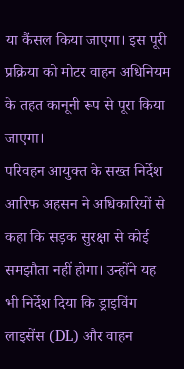या कैंसल किया जाएगा। इस पूरी प्रक्रिया को मोटर वाहन अधिनियम के तहत कानूनी रूप से पूरा किया जाएगा।
परिवहन आयुक्त के सख्त निर्देश
आरिफ अहसन ने अधिकारियों से कहा कि सड़क सुरक्षा से कोई समझौता नहीं होगा। उन्होंने यह भी निर्देश दिया कि ड्राइविंग लाइसेंस (DL) और वाहन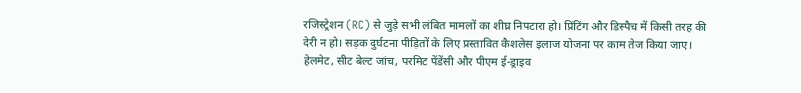रजिस्ट्रेशन (RC) से जुड़े सभी लंबित मामलों का शीघ्र निपटारा हो। प्रिंटिंग और डिस्पैच में किसी तरह की देरी न हो। सड़क दुर्घटना पीड़ितों के लिए प्रस्तावित कैशलेस इलाज योजना पर काम तेज किया जाए। हेलमेट, सीट बेल्ट जांच, परमिट पेंडेंसी और पीएम ई-ड्राइव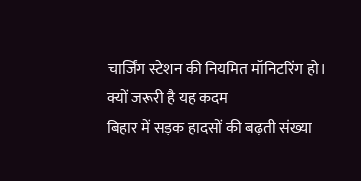चार्जिंग स्टेशन की नियमित मॉनिटरिंग हो।
क्यों जरूरी है यह कदम
बिहार में सड़क हादसों की बढ़ती संख्या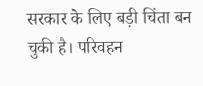सरकार के लिए बड़ी चिंता बन चुकी है। परिवहन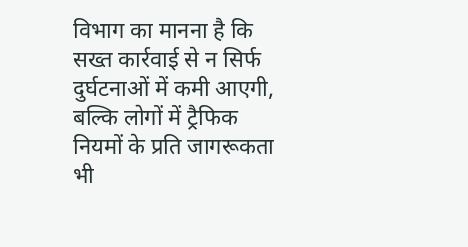विभाग का मानना है कि सख्त कार्रवाई से न सिर्फ दुर्घटनाओं में कमी आएगी, बल्कि लोगों में ट्रैफिक नियमों के प्रति जागरूकता भी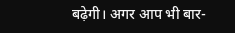बढ़ेगी। अगर आप भी बार-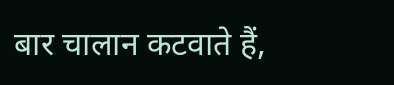बार चालान कटवाते हैं,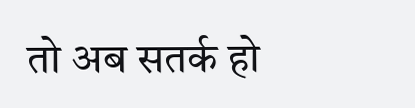तो अब सतर्क हो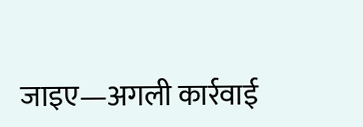जाइए—अगली कार्रवाई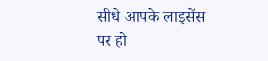सीधे आपके लाइसेंस पर हो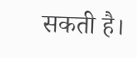सकती है।